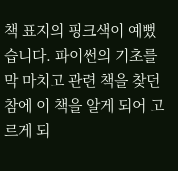책 표지의 핑크색이 예뻤습니다. 파이썬의 기초를 막 마치고 관련 책을 찾던 참에 이 책을 알게 되어 고르게 되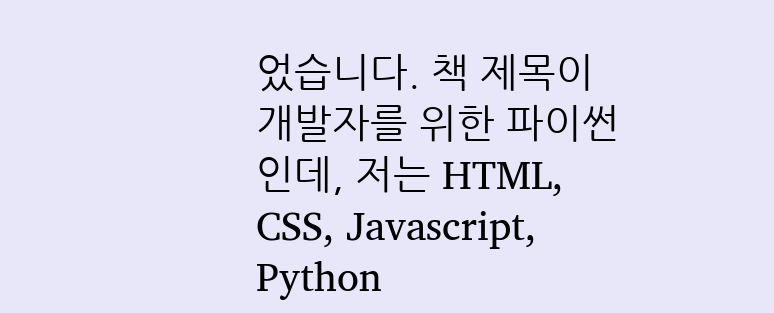었습니다. 책 제목이 개발자를 위한 파이썬인데, 저는 HTML, CSS, Javascript, Python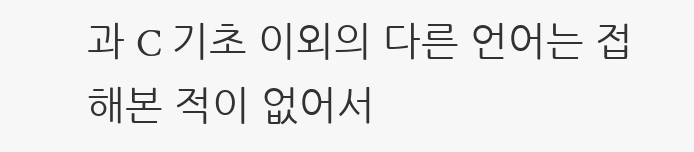과 C 기초 이외의 다른 언어는 접해본 적이 없어서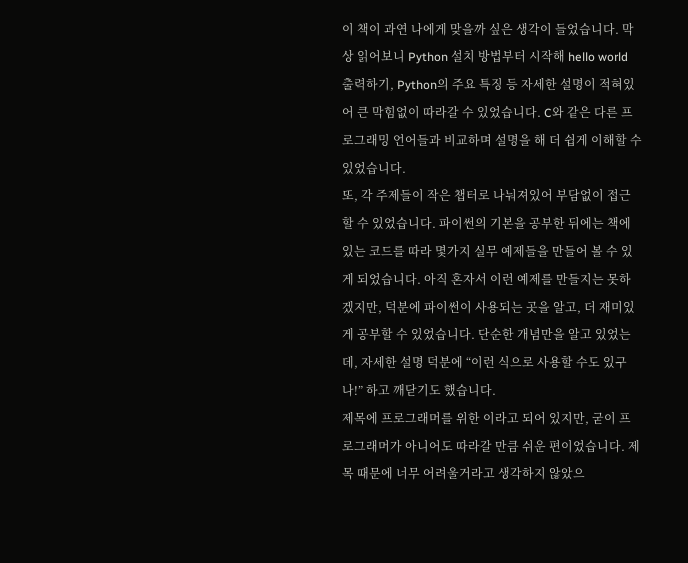이 책이 과연 나에게 맞을까 싶은 생각이 들었습니다. 막상 읽어보니 Python 설치 방법부터 시작해 hello world 출력하기, Python의 주요 특징 등 자세한 설명이 적혀있어 큰 막힘없이 따라갈 수 있었습니다. C와 같은 다른 프로그래밍 언어들과 비교하며 설명을 해 더 쉽게 이해할 수 있었습니다.
또, 각 주제들이 작은 챕터로 나눠져있어 부담없이 접근할 수 있었습니다. 파이썬의 기본을 공부한 뒤에는 책에 있는 코드를 따라 몇가지 실무 예제들을 만들어 볼 수 있게 되었습니다. 아직 혼자서 이런 예제를 만들지는 못하겠지만, 덕분에 파이썬이 사용되는 곳을 알고, 더 재미있게 공부할 수 있었습니다. 단순한 개념만을 알고 있었는데, 자세한 설명 덕분에 “이런 식으로 사용할 수도 있구나!” 하고 깨닫기도 했습니다.
제목에 프로그래머를 위한 이라고 되어 있지만, 굳이 프로그래머가 아니어도 따라갈 만큼 쉬운 편이었습니다. 제목 때문에 너무 어려울거라고 생각하지 않았으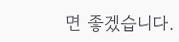면 좋겠습니다.